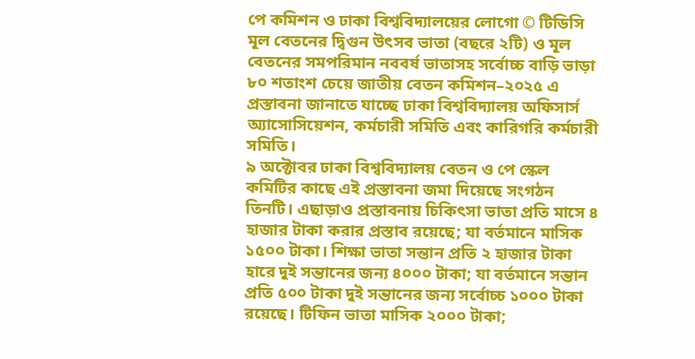পে কমিশন ও ঢাকা বিশ্ববিদ্যালয়ের লোগো © টিডিসি
মূল বেতনের দ্বিগুন উৎসব ভাতা (বছরে ২টি) ও মূল বেতনের সমপরিমান নববর্ষ ভাতাসহ সর্বোচ্চ বাড়ি ভাড়া ৮০ শতাংশ চেয়ে জাতীয় বেতন কমিশন–২০২৫ এ প্রস্তাবনা জানাতে যাচ্ছে ঢাকা বিশ্ববিদ্যালয় অফিসার্স অ্যাসোসিয়েশন, কর্মচারী সমিতি এবং কারিগরি কর্মচারী সমিতি।
৯ অক্টোবর ঢাকা বিশ্ববিদ্যালয় বেতন ও পে স্কেল কমিটির কাছে এই প্রস্তাবনা জমা দিয়েছে সংগঠন তিনটি। এছাড়াও প্রস্তাবনায় চিকিৎসা ভাতা প্রতি মাসে ৪ হাজার টাকা করার প্রস্তাব রয়েছে; যা বর্তমানে মাসিক ১৫০০ টাকা। শিক্ষা ভাতা সন্তান প্রতি ২ হাজার টাকা হারে দুই সন্তানের জন্য ৪০০০ টাকা; যা বর্তমানে সন্তান প্রতি ৫০০ টাকা দুই সন্তানের জন্য সর্বোচ্চ ১০০০ টাকা রয়েছে। টিফিন ভাতা মাসিক ২০০০ টাকা;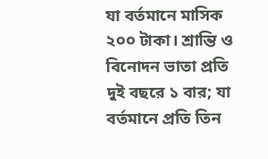যা বর্তমানে মাসিক ২০০ টাকা। শ্রান্তি ও বিনোদন ভাতা প্রতি দুই বছরে ১ বার; যা বর্তমানে প্রতি তিন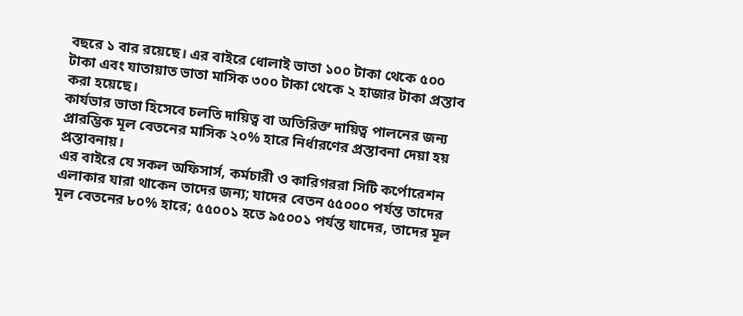বছরে ১ বার রয়েছে। এর বাইরে ধোলাই ভাতা ১০০ টাকা থেকে ৫০০ টাকা এবং যাতায়াত ভাতা মাসিক ৩০০ টাকা থেকে ২ হাজার টাকা প্রস্তাব করা হয়েছে।
কার্যভার ভাতা হিসেবে চলতি দায়িত্ব বা অতিরিক্ত দায়িত্ব পালনের জন্য প্রারম্ভিক মূল বেতনের মাসিক ২০% হারে নির্ধারণের প্রস্তাবনা দেয়া হয় প্রস্তাবনায়।
এর বাইরে যে সকল অফিসার্স, কর্মচারী ও কারিগররা সিটি কর্পোরেশন এলাকার যারা থাকেন তাদের জন্য; যাদের বেতন ৫৫০০০ পর্যন্ত তাদের মূল বেতনের ৮০% হারে; ৫৫০০১ হতে ৯৫০০১ পর্যন্ত যাদের, তাদের মূল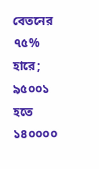বেতনের ৭৫% হারে; ৯৫০০১ হতে ১৪০০০০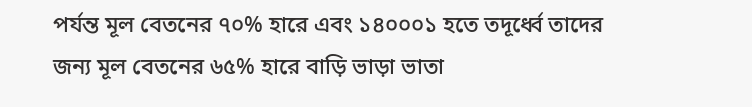পর্যন্ত মূল বেতনের ৭০% হারে এবং ১৪০০০১ হতে তদূর্ধ্বে তাদের জন্য মূল বেতনের ৬৫% হারে বাড়ি ভাড়া ভাতা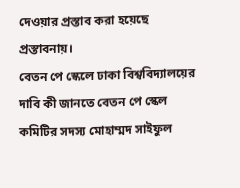দেওয়ার প্রস্তাব করা হয়েছে প্রস্তাবনায়।
বেতন পে স্কেলে ঢাকা বিশ্ববিদ্যালয়ের দাবি কী জানতে বেতন পে স্কেল কমিটির সদস্য মোহাম্মদ সাইফুল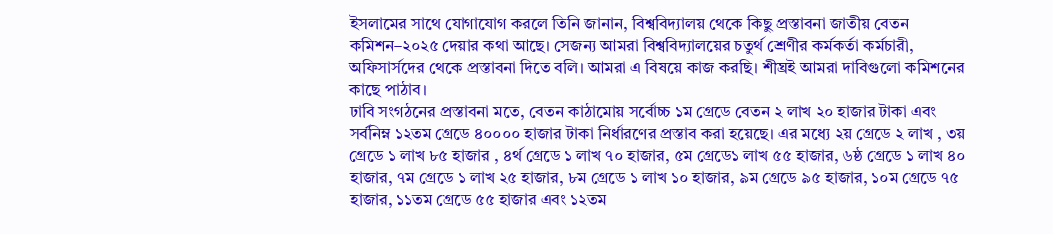ইসলামের সাথে যোগাযোগ করলে তিনি জানান, বিশ্ববিদ্যালয় থেকে কিছু প্রস্তাবনা জাতীয় বেতন কমিশন–২০২৫ দেয়ার কথা আছে। সেজন্য আমরা বিশ্ববিদ্যালয়ের চতুর্থ শ্রেণীর কর্মকর্তা কর্মচারী, অফিসার্সদের থেকে প্রস্তাবনা দিতে বলি। আমরা এ বিষয়ে কাজ করছি। শীঘ্রই আমরা দাবিগুলো কমিশনের কাছে পাঠাব।
ঢাবি সংগঠনের প্রস্তাবনা মতে, বেতন কাঠামোয় সর্বোচ্চ ১ম গ্রেডে বেতন ২ লাখ ২০ হাজার টাকা এবং সর্বনিম্ন ১২তম গ্রেডে ৪০০০০ হাজার টাকা নির্ধারণের প্রস্তাব করা হয়েছে। এর মধ্যে ২য় গ্রেডে ২ লাখ , ৩য় গ্রেডে ১ লাখ ৮৫ হাজার , ৪র্থ গ্রেডে ১ লাখ ৭০ হাজার, ৫ম গ্রেডে১ লাখ ৫৫ হাজার, ৬ষ্ঠ গ্রেডে ১ লাখ ৪০ হাজার, ৭ম গ্রেডে ১ লাখ ২৫ হাজার, ৮ম গ্রেডে ১ লাখ ১০ হাজার, ৯ম গ্রেডে ৯৫ হাজার, ১০ম গ্রেডে ৭৫ হাজার, ১১তম গ্রেডে ৫৫ হাজার এবং ১২তম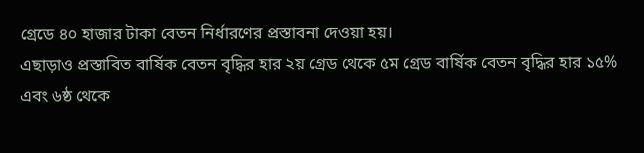গ্রেডে ৪০ হাজার টাকা বেতন নির্ধারণের প্রস্তাবনা দেওয়া হয়।
এছাড়াও প্রস্তাবিত বার্ষিক বেতন বৃদ্ধির হার ২য় গ্রেড থেকে ৫ম গ্রেড বার্ষিক বেতন বৃদ্ধির হার ১৫% এবং ৬ষ্ঠ থেকে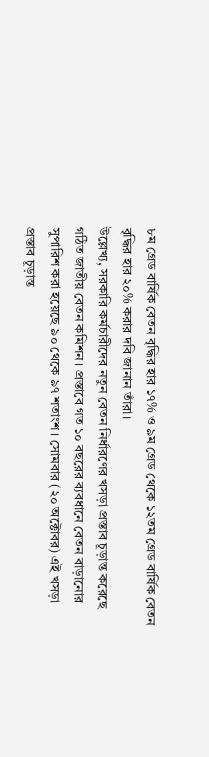৮ম গ্রেড বার্ষিক বেতন বৃদ্ধির হার ১৭% ও ৯ম গ্রেড থেকে ১২তম গ্রেড বার্ষিক বেতন বৃদ্ধির হার ২০% করার দবি জানান তাঁরা।
উল্লেখ্য, সরকারি কর্মচারীদের নতুন বেতন নির্ধারণের খসড়া প্রস্তাব চূড়ান্ত করেছে গঠিত জাতীয় বেতন কমিশন। প্রস্তাবে গত ১০ বছরের ব্যবধানে বেতন বাড়ানোর সুপারিশ করা হয়েছে ৯০ থেকে ৯৭ শতাংশ। সোমবার (২০ অক্টোবর) এই খসড়া প্রস্তাব চূড়ান্ত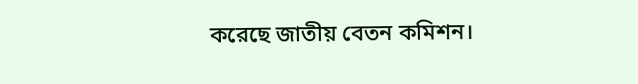করেছে জাতীয় বেতন কমিশন।